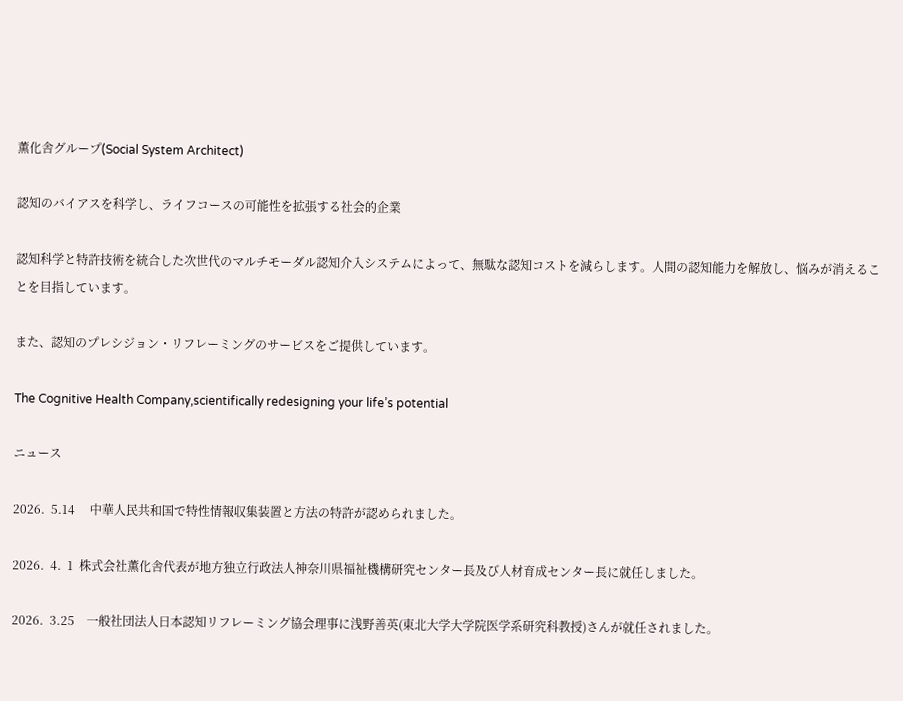薫化舎グループ(Social System Architect)

認知のバイアスを科学し、ライフコースの可能性を拡張する社会的企業

認知科学と特許技術を統合した次世代のマルチモーダル認知介入システムによって、無駄な認知コストを減らします。人間の認知能力を解放し、悩みが消えることを目指しています。

また、認知のプレシジョン・リフレーミングのサービスをご提供しています。

The Cognitive Health Company,scientifically redesigning your life’s potential

ニュース

2026.  5.14     中華人民共和国で特性情報収集装置と方法の特許が認められました。

2026.  4.  1  株式会社薫化舎代表が地方独立行政法人神奈川県福祉機構研究センター長及び人材育成センター長に就任しました。

2026.  3.25    一般社団法人日本認知リフレーミング協会理事に浅野善英(東北大学大学院医学系研究科教授)さんが就任されました。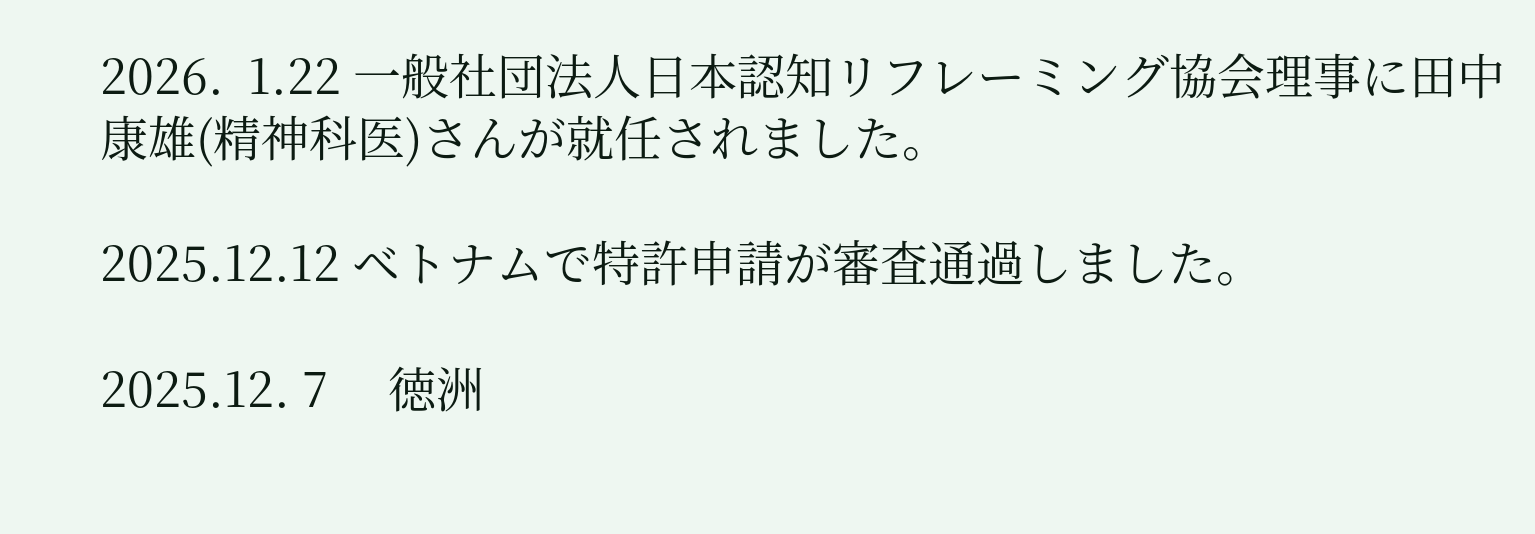2026.  1.22 一般社団法人日本認知リフレーミング協会理事に田中康雄(精神科医)さんが就任されました。

2025.12.12 ベトナムで特許申請が審査通過しました。

2025.12. 7     徳洲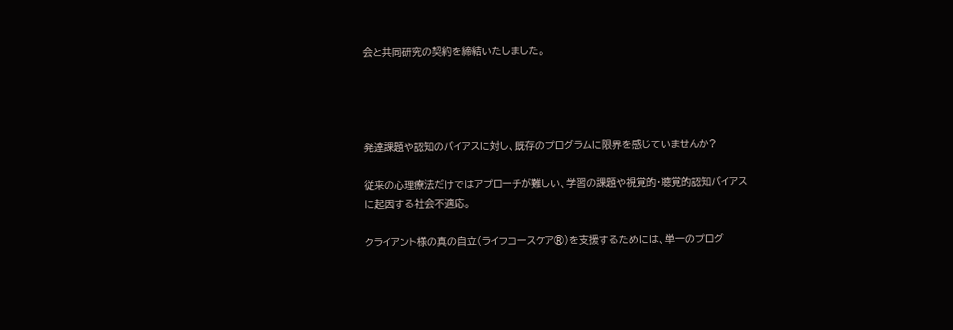会と共同研究の契約を締結いたしました。




発達課題や認知のバイアスに対し、既存のプログラムに限界を感じていませんか?

従来の心理療法だけではアプローチが難しい、学習の課題や視覚的・聴覚的認知バイアスに起因する社会不適応。

クライアント様の真の自立(ライフコースケア®)を支援するためには、単一のプログ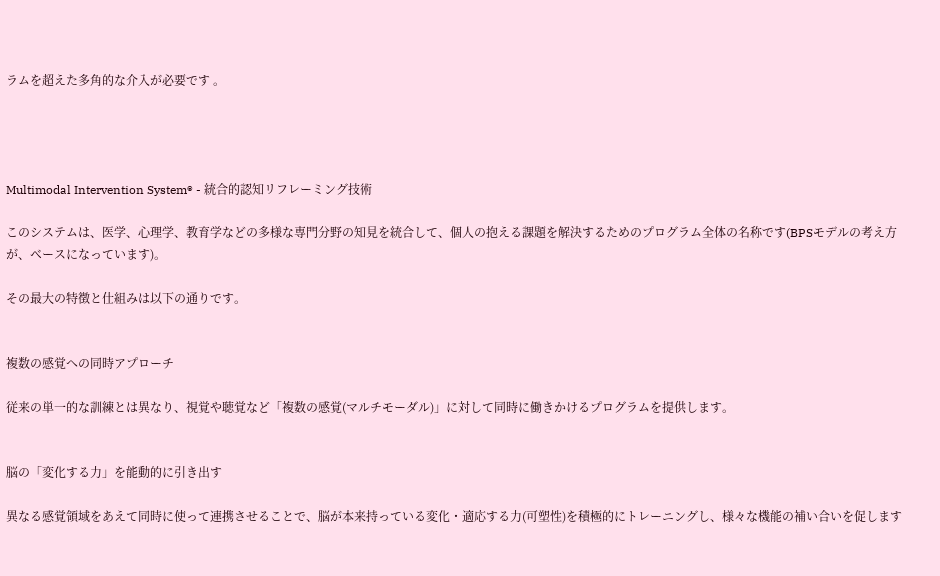ラムを超えた多角的な介入が必要です 。




Multimodal Intervention System® - 統合的認知リフレーミング技術

このシステムは、医学、心理学、教育学などの多様な専門分野の知見を統合して、個人の抱える課題を解決するためのプログラム全体の名称です(BPSモデルの考え方が、ベースになっています)。

その最大の特徴と仕組みは以下の通りです。


複数の感覚への同時アプローチ

従来の単一的な訓練とは異なり、視覚や聴覚など「複数の感覚(マルチモーダル)」に対して同時に働きかけるプログラムを提供します。


脳の「変化する力」を能動的に引き出す

異なる感覚領域をあえて同時に使って連携させることで、脳が本来持っている変化・適応する力(可塑性)を積極的にトレーニングし、様々な機能の補い合いを促します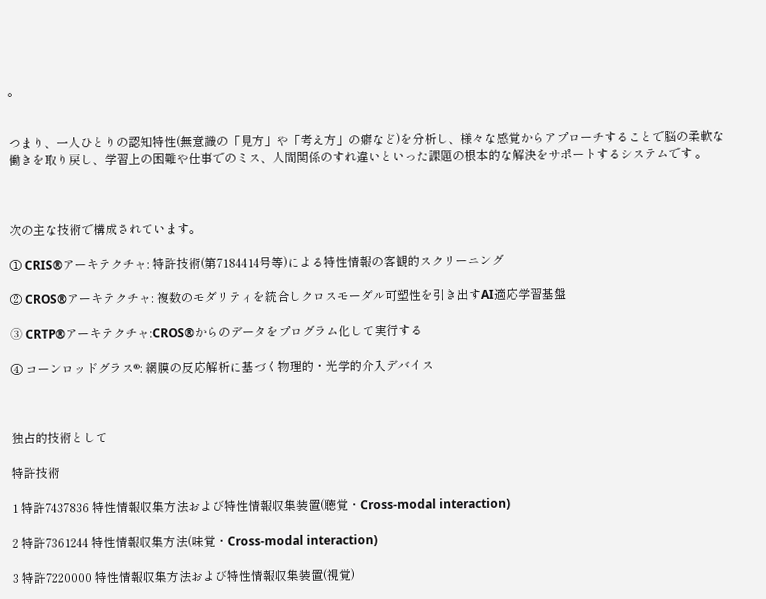。


つまり、一人ひとりの認知特性(無意識の「見方」や「考え方」の癖など)を分析し、様々な感覚からアプローチすることで脳の柔軟な働きを取り戻し、学習上の困難や仕事でのミス、人間関係のすれ違いといった課題の根本的な解決をサポートするシステムです 。



次の主な技術で構成されています。

① CRIS®アーキテクチャ: 特許技術(第7184414号等)による特性情報の客観的スクリーニング

② CROS®アーキテクチャ: 複数のモダリティを統合しクロスモーダル可塑性を引き出すAI適応学習基盤

➂ CRTP®アーキテクチャ:CROS®からのデータをプログラム化して実行する

④ コーンロッドグラス®: 網膜の反応解析に基づく物理的・光学的介入デバイス



独占的技術として

特許技術

1 特許7437836 特性情報収集方法および特性情報収集装置(聴覚・Cross-modal interaction)

2 特許7361244 特性情報収集方法(味覚・Cross-modal interaction)

3 特許7220000 特性情報収集方法および特性情報収集装置(視覚)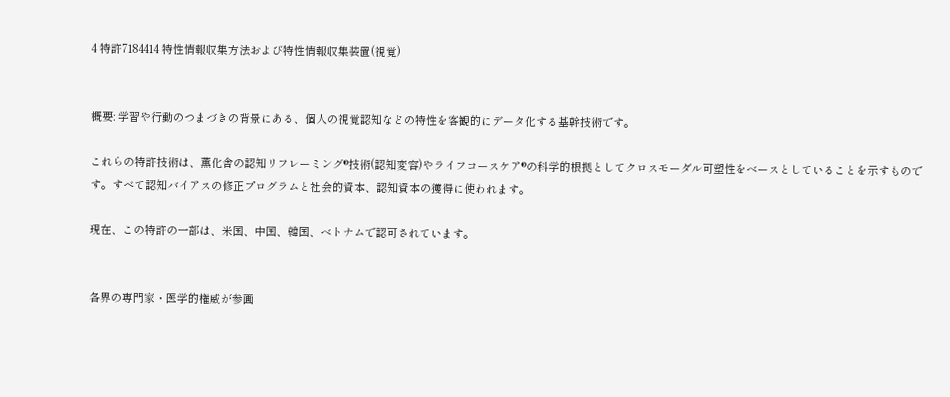4 特許7184414 特性情報収集方法および特性情報収集装置(視覚)


概要: 学習や行動のつまづきの背景にある、個人の視覚認知などの特性を客観的にデータ化する基幹技術です。

これらの特許技術は、薫化舎の認知リフレーミング®技術(認知変容)やライフコースケア®の科学的根拠としてクロスモーダル可塑性をベースとしていることを示すものです。すべて認知バイアスの修正プログラムと社会的資本、認知資本の獲得に使われます。

現在、この特許の一部は、米国、中国、韓国、ベトナムで認可されています。


各界の専門家・医学的権威が参画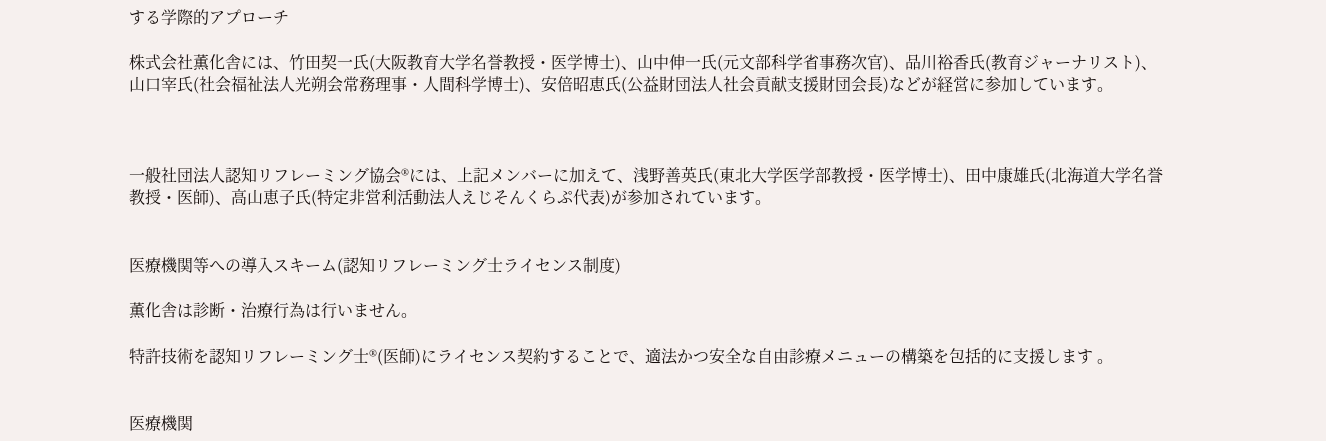する学際的アプローチ

株式会社薫化舎には、竹田契一氏(大阪教育大学名誉教授・医学博士)、山中伸一氏(元文部科学省事務次官)、品川裕香氏(教育ジャーナリスト)、山口宰氏(社会福祉法人光朔会常務理事・人間科学博士)、安倍昭恵氏(公益財団法人社会貢献支援財団会長)などが経営に参加しています。



一般社団法人認知リフレーミング協会®には、上記メンバーに加えて、浅野善英氏(東北大学医学部教授・医学博士)、田中康雄氏(北海道大学名誉教授・医師)、高山恵子氏(特定非営利活動法人えじそんくらぷ代表)が参加されています。


医療機関等への導入スキーム(認知リフレーミング士ライセンス制度)

薫化舎は診断・治療行為は行いません。

特許技術を認知リフレーミング士®(医師)にライセンス契約することで、適法かつ安全な自由診療メニューの構築を包括的に支援します 。


医療機関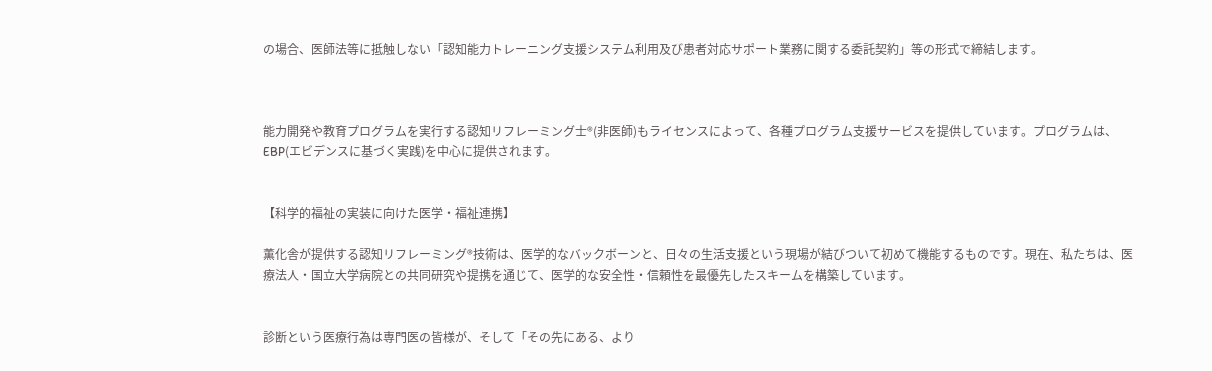の場合、医師法等に抵触しない「認知能力トレーニング支援システム利用及び患者対応サポート業務に関する委託契約」等の形式で締結します。



能力開発や教育プログラムを実行する認知リフレーミング士®(非医師)もライセンスによって、各種プログラム支援サービスを提供しています。プログラムは、EBP(エビデンスに基づく実践)を中心に提供されます。


【科学的福祉の実装に向けた医学・福祉連携】

薫化舎が提供する認知リフレーミング®技術は、医学的なバックボーンと、日々の生活支援という現場が結びついて初めて機能するものです。現在、私たちは、医療法人・国立大学病院との共同研究や提携を通じて、医学的な安全性・信頼性を最優先したスキームを構築しています。


診断という医療行為は専門医の皆様が、そして「その先にある、より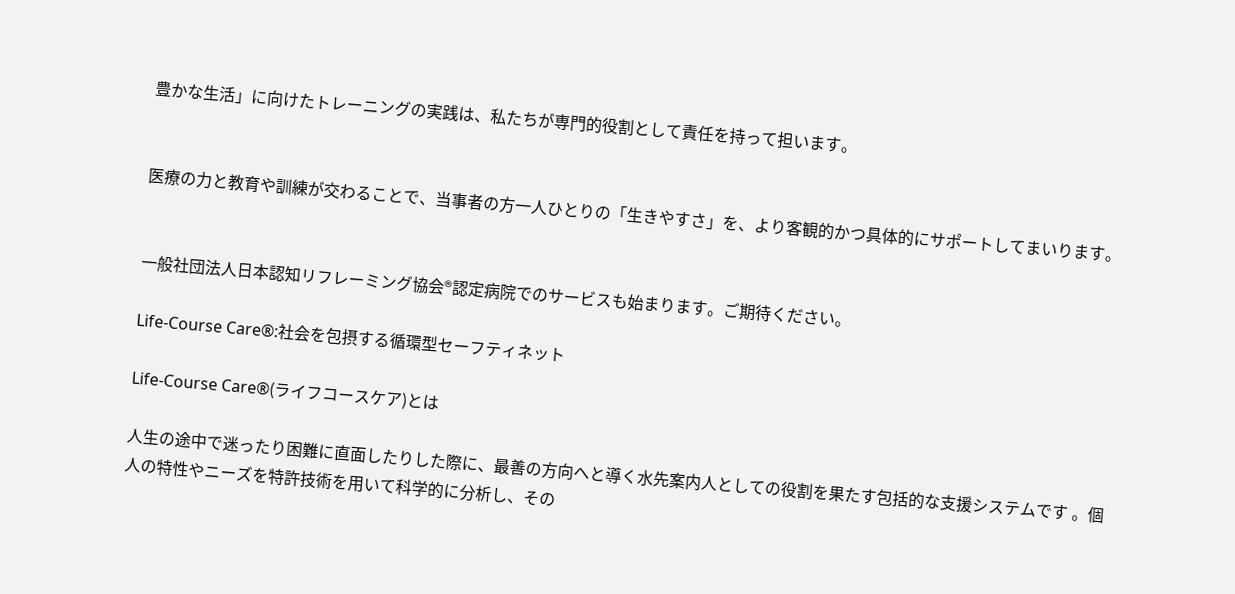豊かな生活」に向けたトレーニングの実践は、私たちが専門的役割として責任を持って担います。


医療の力と教育や訓練が交わることで、当事者の方一人ひとりの「生きやすさ」を、より客観的かつ具体的にサポートしてまいります。


一般社団法人日本認知リフレーミング協会®認定病院でのサービスも始まります。ご期待ください。

Life-Course Care®:社会を包摂する循環型セーフティネット

Life-Course Care®(ライフコースケア)とは

人生の途中で迷ったり困難に直面したりした際に、最善の方向へと導く水先案内人としての役割を果たす包括的な支援システムです 。個人の特性やニーズを特許技術を用いて科学的に分析し、その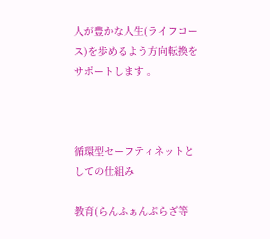人が豊かな人生(ライフコース)を歩めるよう方向転換をサポートします 。



循環型セーフティネットとしての仕組み

教育(らんふぁんぷらざ等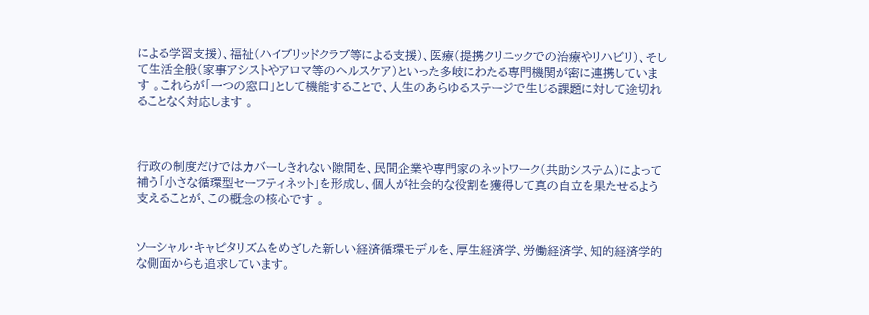による学習支援)、福祉(ハイブリッドクラブ等による支援)、医療(提携クリニックでの治療やリハビリ)、そして生活全般(家事アシストやアロマ等のヘルスケア)といった多岐にわたる専門機関が密に連携しています 。これらが「一つの窓口」として機能することで、人生のあらゆるステージで生じる課題に対して途切れることなく対応します 。



行政の制度だけではカバーしきれない隙間を、民間企業や専門家のネットワーク(共助システム)によって補う「小さな循環型セーフティネット」を形成し、個人が社会的な役割を獲得して真の自立を果たせるよう支えることが、この概念の核心です 。


ソーシャル・キャピタリズムをめざした新しい経済循環モデルを、厚生経済学、労働経済学、知的経済学的な側面からも追求しています。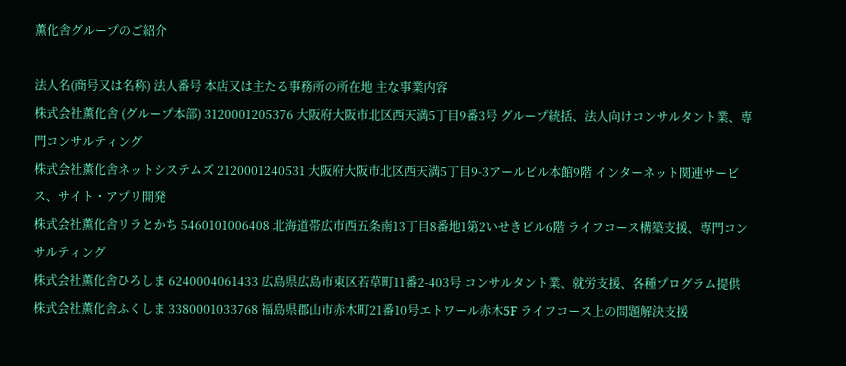薫化舎グループのご紹介

法人名(商号又は名称) 法人番号 本店又は主たる事務所の所在地 主な事業内容
株式会社薫化舎 (グループ本部) 3120001205376 大阪府大阪市北区西天満5丁目9番3号 グループ統括、法人向けコンサルタント業、専門コンサルティング
株式会社薫化舎ネットシステムズ 2120001240531 大阪府大阪市北区西天満5丁目9-3アールビル本館9階 インターネット関連サービス、サイト・アプリ開発
株式会社薫化舎リラとかち 5460101006408 北海道帯広市西五条南13丁目8番地1第2いせきビル6階 ライフコース構築支援、専門コンサルティング
株式会社薫化舎ひろしま 6240004061433 広島県広島市東区若草町11番2-403号 コンサルタント業、就労支援、各種プログラム提供
株式会社薫化舎ふくしま 3380001033768 福島県郡山市赤木町21番10号エトワール赤木5F ライフコース上の問題解決支援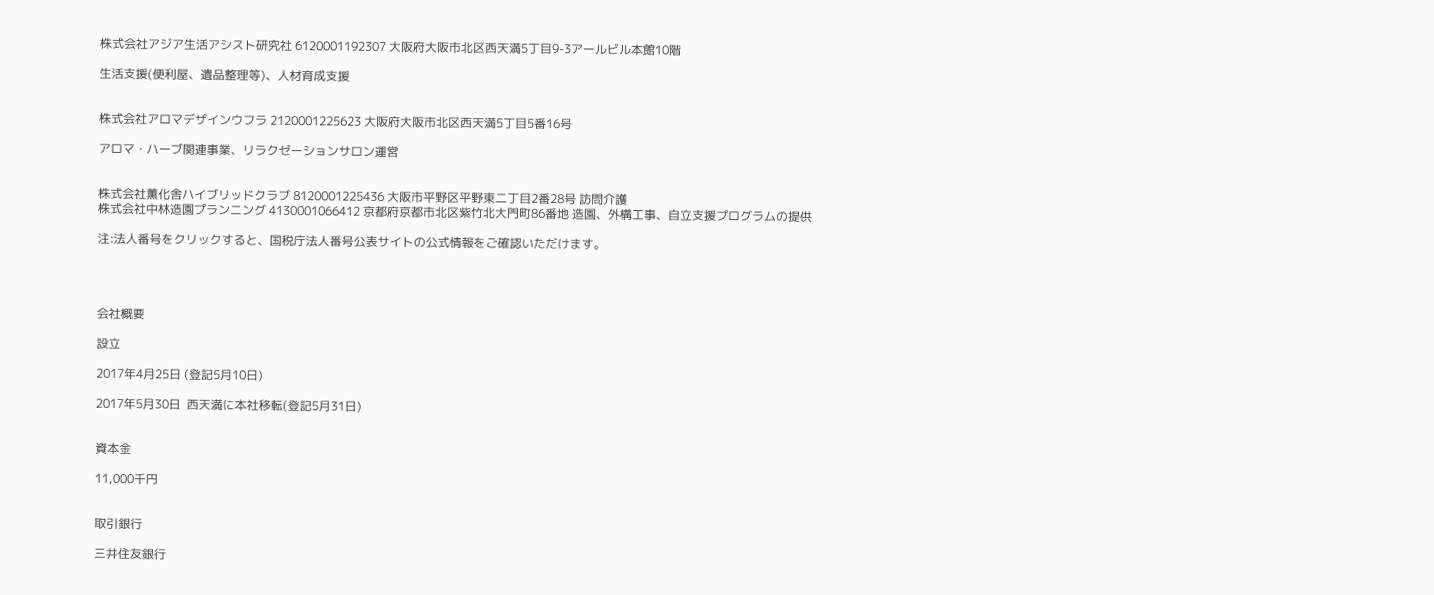株式会社アジア生活アシスト研究社 6120001192307 大阪府大阪市北区西天満5丁目9-3アールビル本館10階

生活支援(便利屋、遺品整理等)、人材育成支援


株式会社アロマデザインウフラ 2120001225623 大阪府大阪市北区西天満5丁目5番16号

アロマ・ハーブ関連事業、リラクゼーションサロン運営


株式会社薫化舎ハイブリッドクラブ 8120001225436 大阪市平野区平野東二丁目2番28号 訪問介護
株式会社中林造園プランニング 4130001066412 京都府京都市北区紫竹北大門町86番地 造園、外構工事、自立支援プログラムの提供

注:法人番号をクリックすると、国税庁法人番号公表サイトの公式情報をご確認いただけます。




会社概要

設立

2017年4月25日 (登記5月10日)

2017年5月30日  西天満に本社移転(登記5月31日)


資本金

11,000千円


取引銀行

三井住友銀行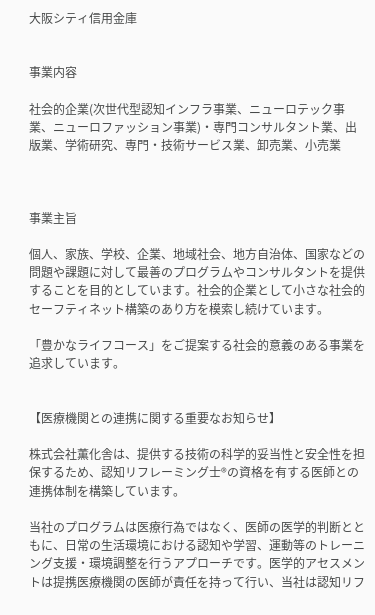大阪シティ信用金庫


事業内容

社会的企業(次世代型認知インフラ事業、ニューロテック事業、ニューロファッション事業)・専門コンサルタント業、出版業、学術研究、専門・技術サービス業、卸売業、小売業



事業主旨

個人、家族、学校、企業、地域社会、地方自治体、国家などの問題や課題に対して最善のプログラムやコンサルタントを提供することを目的としています。社会的企業として小さな社会的セーフティネット構築のあり方を模索し続けています。

「豊かなライフコース」をご提案する社会的意義のある事業を追求しています。


【医療機関との連携に関する重要なお知らせ】

株式会社薫化舎は、提供する技術の科学的妥当性と安全性を担保するため、認知リフレーミング士®の資格を有する医師との連携体制を構築しています。

当社のプログラムは医療行為ではなく、医師の医学的判断とともに、日常の生活環境における認知や学習、運動等のトレーニング支援・環境調整を行うアプローチです。医学的アセスメントは提携医療機関の医師が責任を持って行い、当社は認知リフ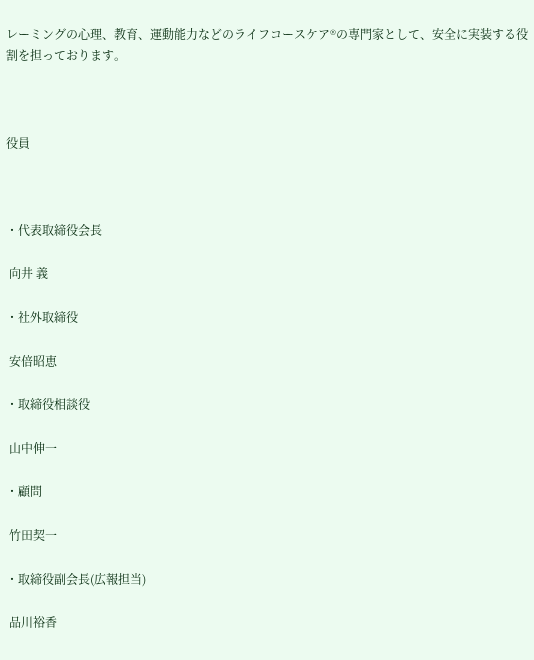レーミングの心理、教育、運動能力などのライフコースケア®の専門家として、安全に実装する役割を担っております。



役員



・代表取締役会長

 向井 義

・社外取締役

 安倍昭恵

・取締役相談役

 山中伸一

・顧問

 竹田契一

・取締役副会長(広報担当)

 品川裕香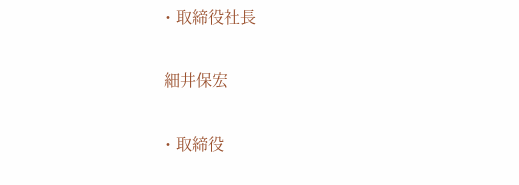・取締役社長

 細井保宏

・取締役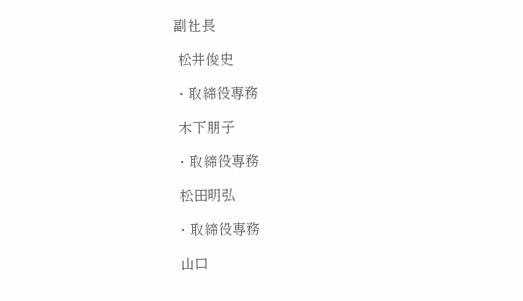副社長

 松井俊史

・取締役専務

 木下朋子

・取締役専務

 松田明弘

・取締役専務

 山口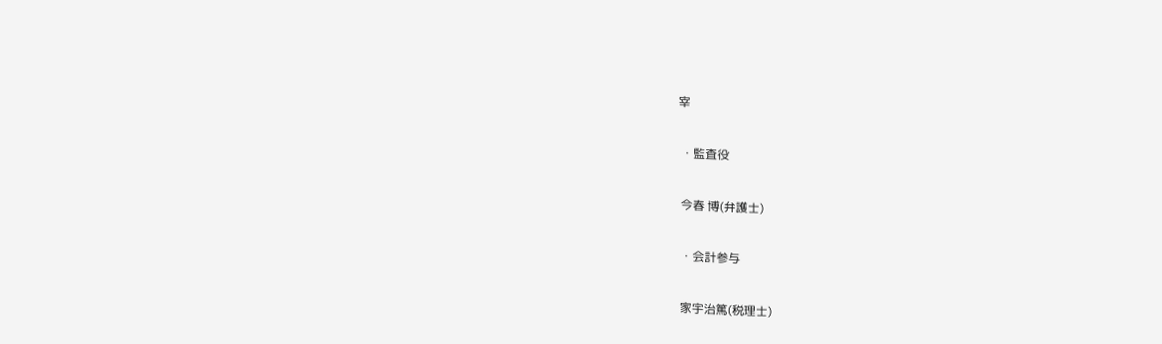宰

 ・監査役

 今春 博(弁護士)

 ・会計参与

 家宇治篤(税理士)